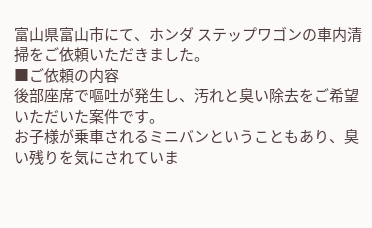富山県富山市にて、ホンダ ステップワゴンの車内清掃をご依頼いただきました。
■ご依頼の内容
後部座席で嘔吐が発生し、汚れと臭い除去をご希望いただいた案件です。
お子様が乗車されるミニバンということもあり、臭い残りを気にされていま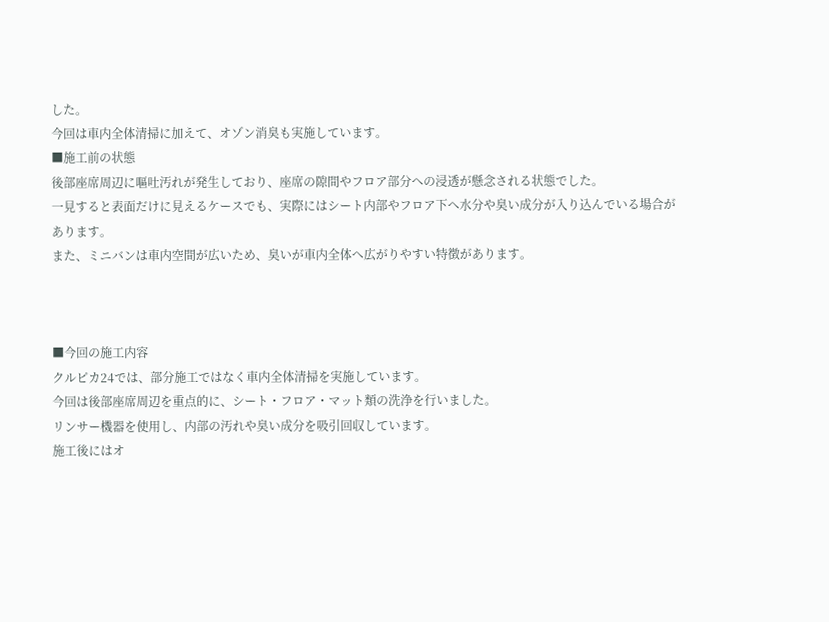した。
今回は車内全体清掃に加えて、オゾン消臭も実施しています。
■施工前の状態
後部座席周辺に嘔吐汚れが発生しており、座席の隙間やフロア部分への浸透が懸念される状態でした。
一見すると表面だけに見えるケースでも、実際にはシート内部やフロア下へ水分や臭い成分が入り込んでいる場合があります。
また、ミニバンは車内空間が広いため、臭いが車内全体へ広がりやすい特徴があります。



■今回の施工内容
クルピカ24では、部分施工ではなく車内全体清掃を実施しています。
今回は後部座席周辺を重点的に、シート・フロア・マット類の洗浄を行いました。
リンサー機器を使用し、内部の汚れや臭い成分を吸引回収しています。
施工後にはオ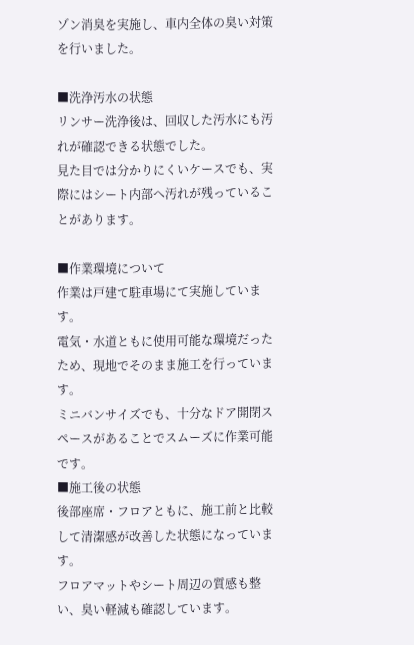ゾン消臭を実施し、車内全体の臭い対策を行いました。

■洗浄汚水の状態
リンサー洗浄後は、回収した汚水にも汚れが確認できる状態でした。
見た目では分かりにくいケースでも、実際にはシート内部へ汚れが残っていることがあります。

■作業環境について
作業は戸建て駐車場にて実施しています。
電気・水道ともに使用可能な環境だったため、現地でそのまま施工を行っています。
ミニバンサイズでも、十分なドア開閉スペースがあることでスムーズに作業可能です。
■施工後の状態
後部座席・フロアともに、施工前と比較して清潔感が改善した状態になっています。
フロアマットやシート周辺の質感も整い、臭い軽減も確認しています。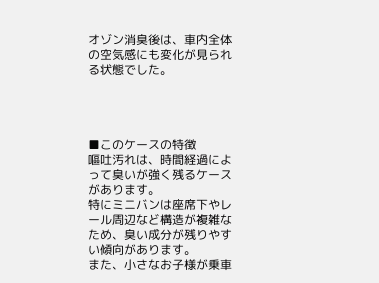オゾン消臭後は、車内全体の空気感にも変化が見られる状態でした。




■このケースの特徴
嘔吐汚れは、時間経過によって臭いが強く残るケースがあります。
特にミニバンは座席下やレール周辺など構造が複雑なため、臭い成分が残りやすい傾向があります。
また、小さなお子様が乗車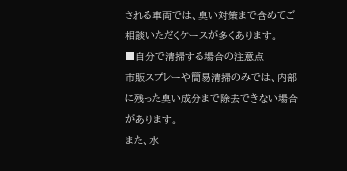される車両では、臭い対策まで含めてご相談いただくケースが多くあります。
■自分で清掃する場合の注意点
市販スプレーや簡易清掃のみでは、内部に残った臭い成分まで除去できない場合があります。
また、水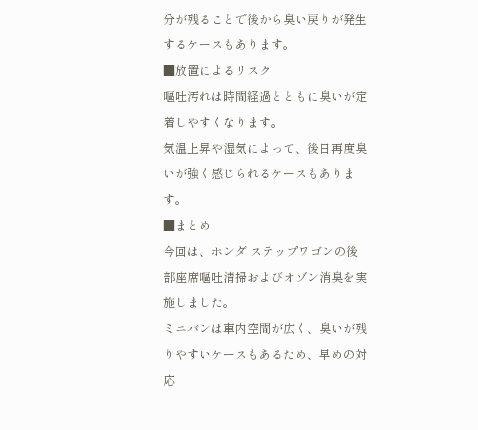分が残ることで後から臭い戻りが発生するケースもあります。
■放置によるリスク
嘔吐汚れは時間経過とともに臭いが定着しやすくなります。
気温上昇や湿気によって、後日再度臭いが強く感じられるケースもあります。
■まとめ
今回は、ホンダ ステップワゴンの後部座席嘔吐清掃およびオゾン消臭を実施しました。
ミニバンは車内空間が広く、臭いが残りやすいケースもあるため、早めの対応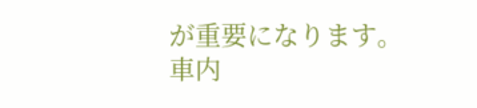が重要になります。
車内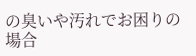の臭いや汚れでお困りの場合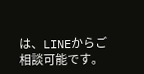は、LINEからご相談可能です。